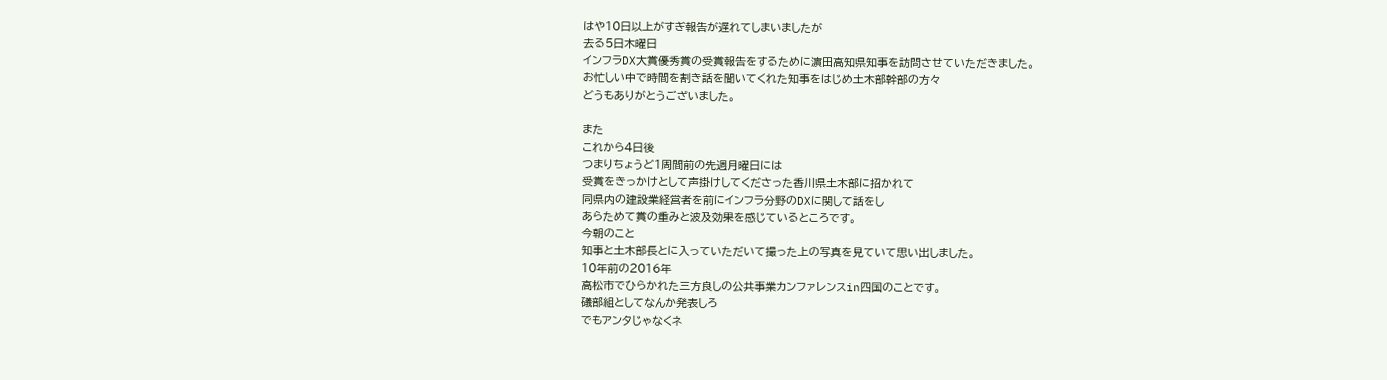はや10日以上がすぎ報告が遅れてしまいましたが
去る5日木曜日
インフラDX大賞優秀賞の受賞報告をするために濵田高知県知事を訪問させていただきました。
お忙しい中で時間を割き話を聞いてくれた知事をはじめ土木部幹部の方々
どうもありがとうございました。

また
これから4日後
つまりちょうど1周間前の先週月曜日には
受賞をきっかけとして声掛けしてくださった香川県土木部に招かれて
同県内の建設業経営者を前にインフラ分野のDXに関して話をし
あらためて賞の重みと波及効果を感じているところです。
今朝のこと
知事と土木部長とに入っていただいて撮った上の写真を見ていて思い出しました。
10年前の2016年
高松市でひらかれた三方良しの公共事業カンファレンスin四国のことです。
礒部組としてなんか発表しろ
でもアンタじゃなくネ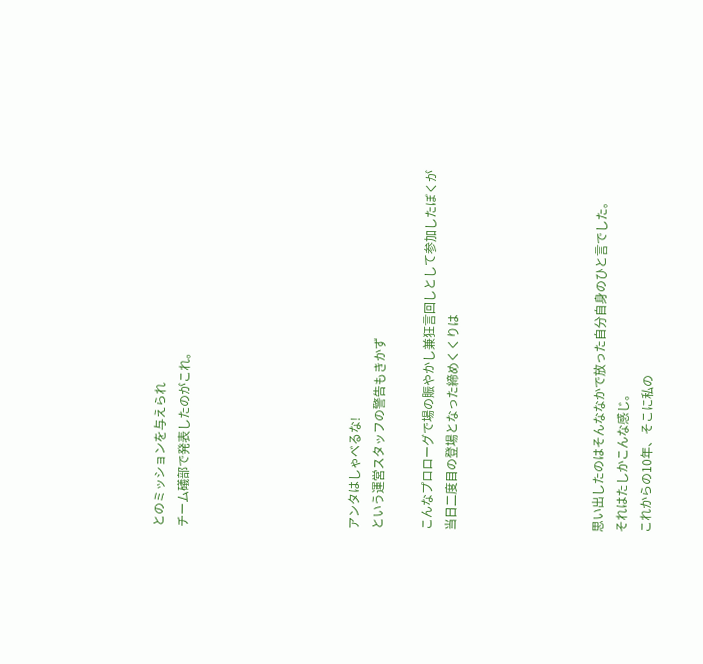とのミッションを与えられ
チーム礒部で発表したのがこれ。






アンタはしゃべるな!
という運営スタッフの警告もきかず

こんなプロローグで場の賑やかし兼狂言回しとして参加したぼくが
当日二度目の登場となった締めくくりは





思い出したのはそんななかで放った自分自身のひと言でした。
それはたしかこんな感じ。
これからの10年、そこに私の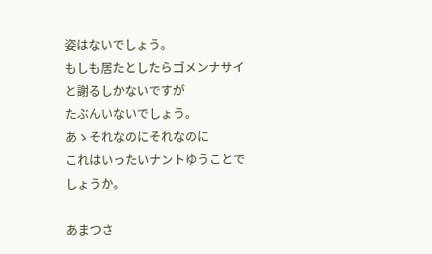姿はないでしょう。
もしも居たとしたらゴメンナサイと謝るしかないですが
たぶんいないでしょう。
あゝそれなのにそれなのに
これはいったいナントゆうことでしょうか。

あまつさ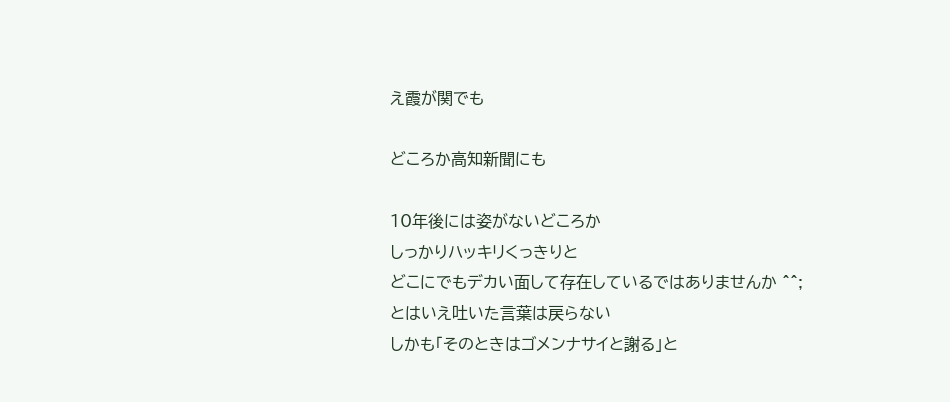え霞が関でも

どころか高知新聞にも

10年後には姿がないどころか
しっかりハッキリくっきりと
どこにでもデカい面して存在しているではありませんか ^^;
とはいえ吐いた言葉は戻らない
しかも「そのときはゴメンナサイと謝る」と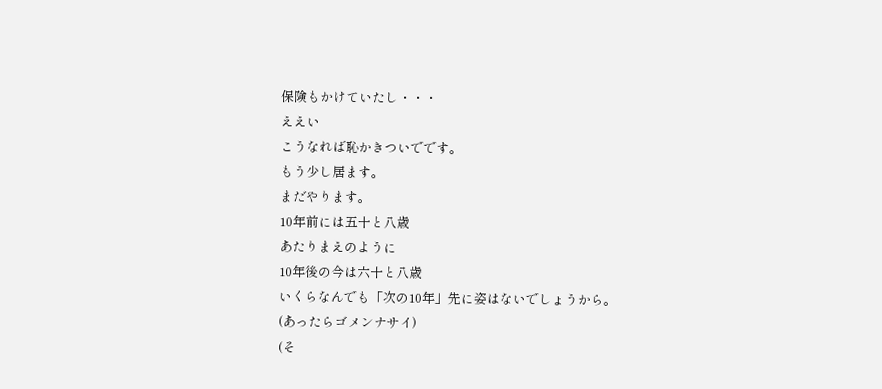保険もかけていたし・・・
ええい
こうなれば恥かきついでです。
もう少し居ます。
まだやります。
10年前には五十と八歳
あたりまえのように
10年後の今は六十と八歳
いくらなんでも「次の10年」先に姿はないでしょうから。
(あったらゴメンナサイ)
(そ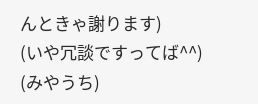んときゃ謝ります)
(いや冗談ですってば^^)
(みやうち)